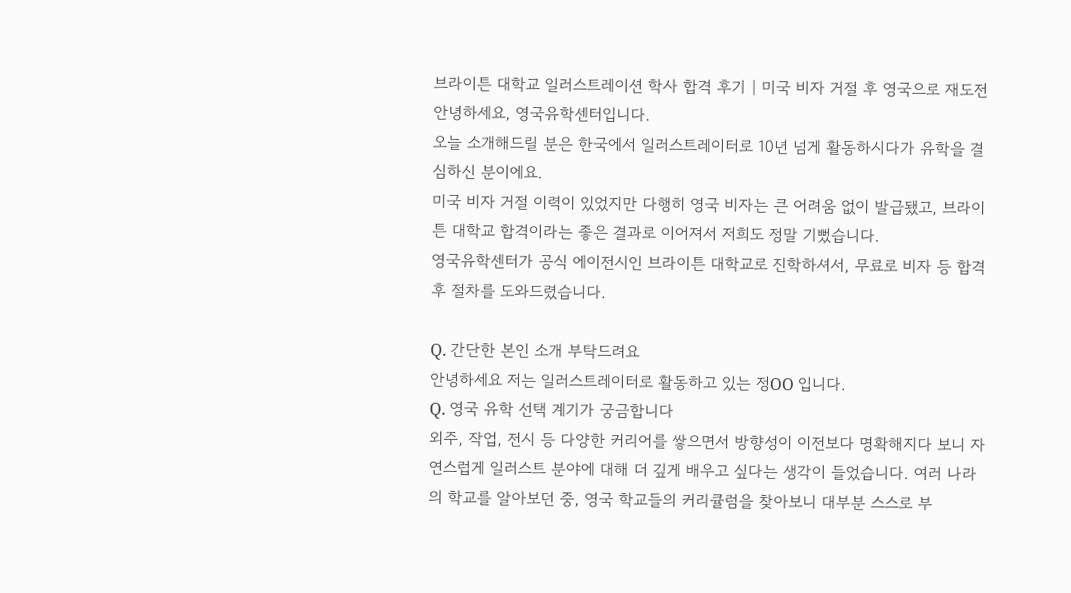브라이튼 대학교 일러스트레이션 학사 합격 후기 | 미국 비자 거절 후 영국으로 재도전
안녕하세요, 영국유학센터입니다.
오늘 소개해드릴 분은 한국에서 일러스트레이터로 10년 넘게 활동하시다가 유학을 결심하신 분이에요.
미국 비자 거절 이력이 있었지만 다행히 영국 비자는 큰 어려움 없이 발급됐고, 브라이튼 대학교 합격이라는 좋은 결과로 이어져서 저희도 정말 기뻤습니다.
영국유학센터가 공식 에이전시인 브라이튼 대학교로 진학하셔서, 무료로 비자 등 합격 후 절차를 도와드렸습니다.

Q. 간단한 본인 소개 부탁드려요
안녕하세요 저는 일러스트레이터로 활동하고 있는 정OO 입니다.
Q. 영국 유학 선택 계기가 궁금합니다
외주, 작업, 전시 등 다양한 커리어를 쌓으면서 방향성이 이전보다 명확해지다 보니 자연스럽게 일러스트 분야에 대해 더 깊게 배우고 싶다는 생각이 들었습니다. 여러 나라의 학교를 알아보던 중, 영국 학교들의 커리큘럼을 찾아보니 대부분 스스로 부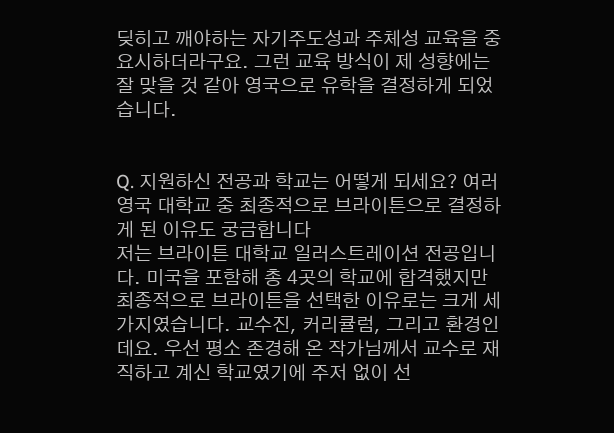딪히고 깨야하는 자기주도성과 주체성 교육을 중요시하더라구요. 그런 교육 방식이 제 성향에는 잘 맞을 것 같아 영국으로 유학을 결정하게 되었습니다.


Q. 지원하신 전공과 학교는 어떻게 되세요? 여러 영국 대학교 중 최종적으로 브라이튼으로 결정하게 된 이유도 궁금합니다
저는 브라이튼 대학교 일러스트레이션 전공입니다. 미국을 포함해 총 4곳의 학교에 합격했지만 최종적으로 브라이튼을 선택한 이유로는 크게 세 가지였습니다. 교수진, 커리큘럼, 그리고 환경인데요. 우선 평소 존경해 온 작가님께서 교수로 재직하고 계신 학교였기에 주저 없이 선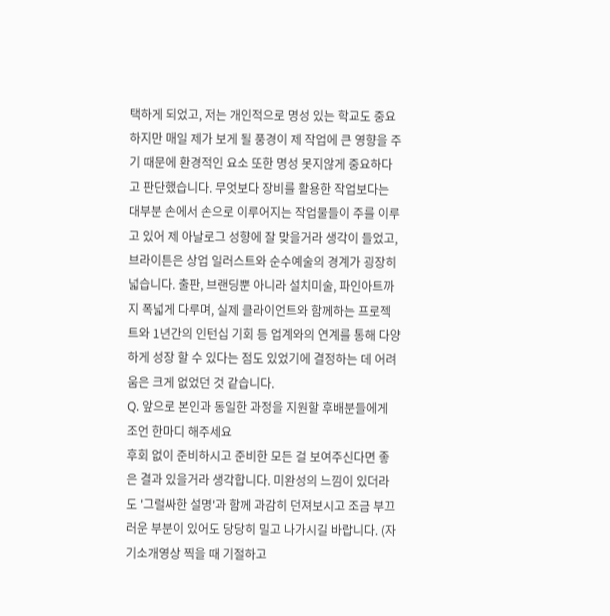택하게 되었고, 저는 개인적으로 명성 있는 학교도 중요하지만 매일 제가 보게 될 풍경이 제 작업에 큰 영향을 주기 때문에 환경적인 요소 또한 명성 못지않게 중요하다고 판단했습니다. 무엇보다 장비를 활용한 작업보다는 대부분 손에서 손으로 이루어지는 작업물들이 주를 이루고 있어 제 아날로그 성향에 잘 맞을거라 생각이 들었고, 브라이튼은 상업 일러스트와 순수예술의 경계가 굉장히 넓습니다. 출판, 브랜딩뿐 아니라 설치미술, 파인아트까지 폭넓게 다루며, 실제 클라이언트와 함께하는 프로젝트와 1년간의 인턴십 기회 등 업계와의 연계를 통해 다양하게 성장 할 수 있다는 점도 있었기에 결정하는 데 어려움은 크게 없었던 것 같습니다.
Q. 앞으로 본인과 동일한 과정을 지원할 후배분들에게 조언 한마디 해주세요
후회 없이 준비하시고 준비한 모든 걸 보여주신다면 좋은 결과 있을거라 생각합니다. 미완성의 느낌이 있더라도 '그럴싸한 설명'과 함께 과감히 던져보시고 조금 부끄러운 부분이 있어도 당당히 밀고 나가시길 바랍니다. (자기소개영상 찍을 때 기절하고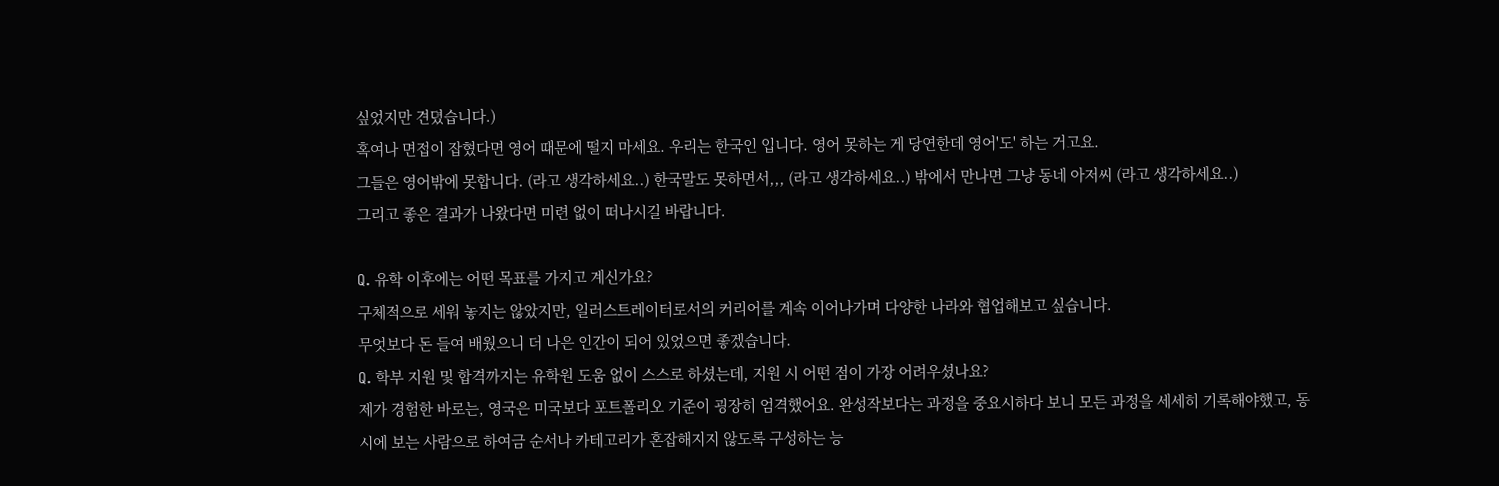싶었지만 견뎠습니다.)
혹여나 면접이 잡혔다면 영어 때문에 떨지 마세요. 우리는 한국인 입니다. 영어 못하는 게 당연한데 영어'도' 하는 거고요.
그들은 영어밖에 못합니다. (라고 생각하세요..) 한국말도 못하면서,,, (라고 생각하세요..) 밖에서 만나면 그냥 동네 아저씨 (라고 생각하세요..)
그리고 좋은 결과가 나왔다면 미련 없이 떠나시길 바랍니다.

Q. 유학 이후에는 어떤 목표를 가지고 계신가요?
구체적으로 세워 놓지는 않았지만, 일러스트레이터로서의 커리어를 계속 이어나가며 다양한 나라와 협업해보고 싶습니다.
무엇보다 돈 들여 배웠으니 더 나은 인간이 되어 있었으면 좋겠습니다.
Q. 학부 지원 및 합격까지는 유학원 도움 없이 스스로 하셨는데, 지원 시 어떤 점이 가장 어려우셨나요?
제가 경험한 바로는, 영국은 미국보다 포트폴리오 기준이 굉장히 엄격했어요. 완성작보다는 과정을 중요시하다 보니 모든 과정을 세세히 기록해야했고, 동시에 보는 사람으로 하여금 순서나 카테고리가 혼잡해지지 않도록 구성하는 능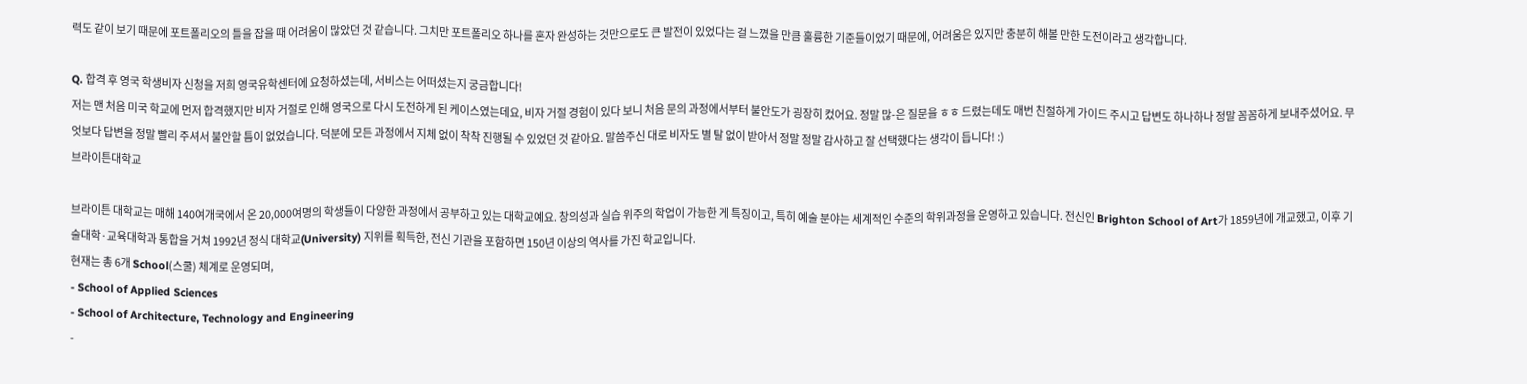력도 같이 보기 때문에 포트폴리오의 틀을 잡을 때 어려움이 많았던 것 같습니다. 그치만 포트폴리오 하나를 혼자 완성하는 것만으로도 큰 발전이 있었다는 걸 느꼈을 만큼 훌륭한 기준들이었기 때문에, 어려움은 있지만 충분히 해볼 만한 도전이라고 생각합니다.

Q. 합격 후 영국 학생비자 신청을 저희 영국유학센터에 요청하셨는데, 서비스는 어떠셨는지 궁금합니다!
저는 맨 처음 미국 학교에 먼저 합격했지만 비자 거절로 인해 영국으로 다시 도전하게 된 케이스였는데요, 비자 거절 경험이 있다 보니 처음 문의 과정에서부터 불안도가 굉장히 컸어요. 정말 많-은 질문을 ㅎㅎ 드렸는데도 매번 친절하게 가이드 주시고 답변도 하나하나 정말 꼼꼼하게 보내주셨어요. 무엇보다 답변을 정말 빨리 주셔서 불안할 틈이 없었습니다. 덕분에 모든 과정에서 지체 없이 착착 진행될 수 있었던 것 같아요. 말씀주신 대로 비자도 별 탈 없이 받아서 정말 정말 감사하고 잘 선택했다는 생각이 듭니다! :)
브라이튼대학교

브라이튼 대학교는 매해 140여개국에서 온 20,000여명의 학생들이 다양한 과정에서 공부하고 있는 대학교예요. 창의성과 실습 위주의 학업이 가능한 게 특징이고, 특히 예술 분야는 세계적인 수준의 학위과정을 운영하고 있습니다. 전신인 Brighton School of Art가 1859년에 개교했고, 이후 기술대학·교육대학과 통합을 거쳐 1992년 정식 대학교(University) 지위를 획득한, 전신 기관을 포함하면 150년 이상의 역사를 가진 학교입니다.
현재는 총 6개 School(스쿨) 체계로 운영되며,
- School of Applied Sciences
- School of Architecture, Technology and Engineering
-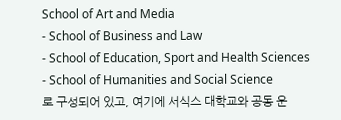School of Art and Media
- School of Business and Law
- School of Education, Sport and Health Sciences
- School of Humanities and Social Science
로 구성되어 있고, 여기에 서식스 대학교와 공동 운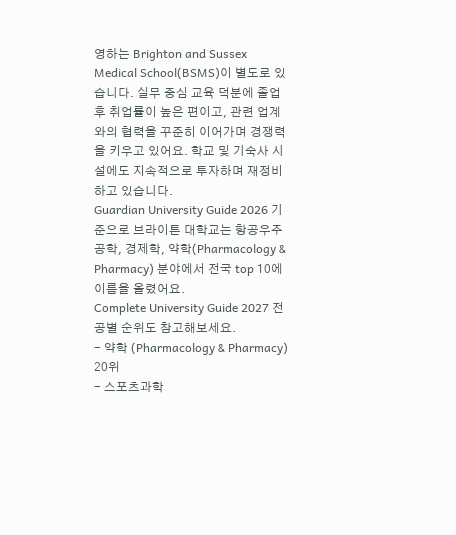영하는 Brighton and Sussex Medical School(BSMS)이 별도로 있습니다. 실무 중심 교육 덕분에 졸업 후 취업률이 높은 편이고, 관련 업계와의 협력을 꾸준히 이어가며 경쟁력을 키우고 있어요. 학교 및 기숙사 시설에도 지속적으로 투자하며 재정비하고 있습니다.
Guardian University Guide 2026 기준으로 브라이튼 대학교는 항공우주공학, 경제학, 약학(Pharmacology & Pharmacy) 분야에서 전국 top 10에 이름을 올렸어요.
Complete University Guide 2027 전공별 순위도 참고해보세요.
- 약학 (Pharmacology & Pharmacy) 20위
- 스포츠과학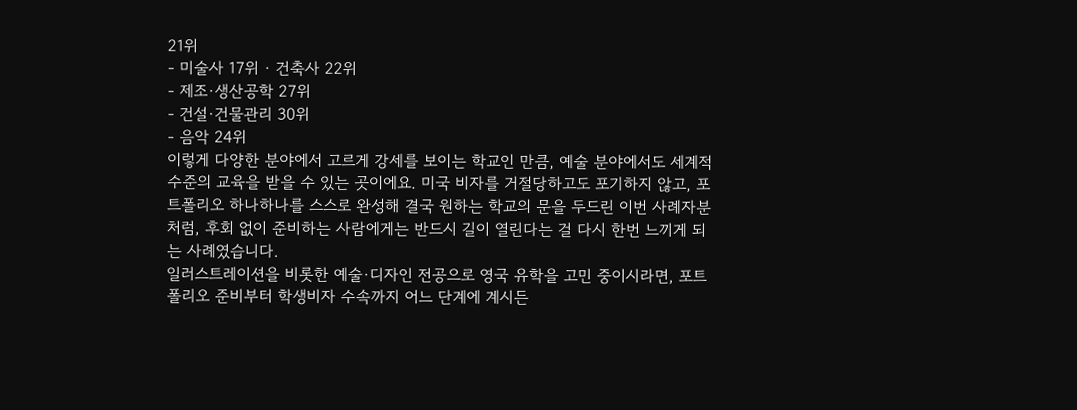21위
- 미술사 17위 · 건축사 22위
- 제조·생산공학 27위
- 건설·건물관리 30위
- 음악 24위
이렇게 다양한 분야에서 고르게 강세를 보이는 학교인 만큼, 예술 분야에서도 세계적 수준의 교육을 받을 수 있는 곳이에요. 미국 비자를 거절당하고도 포기하지 않고, 포트폴리오 하나하나를 스스로 완성해 결국 원하는 학교의 문을 두드린 이번 사례자분 처럼, 후회 없이 준비하는 사람에게는 반드시 길이 열린다는 걸 다시 한번 느끼게 되는 사례였습니다.
일러스트레이션을 비롯한 예술·디자인 전공으로 영국 유학을 고민 중이시라면, 포트폴리오 준비부터 학생비자 수속까지 어느 단계에 계시든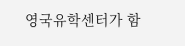영국유학센터가 함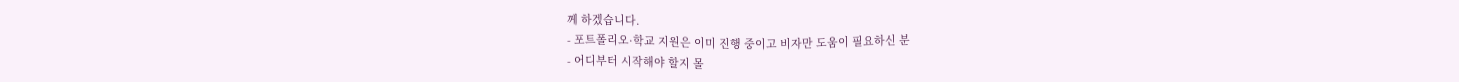께 하겠습니다.
- 포트폴리오·학교 지원은 이미 진행 중이고 비자만 도움이 필요하신 분
- 어디부터 시작해야 할지 몰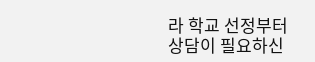라 학교 선정부터 상담이 필요하신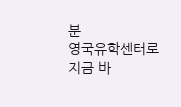분
영국유학센터로 지금 바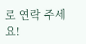로 연락 주세요!